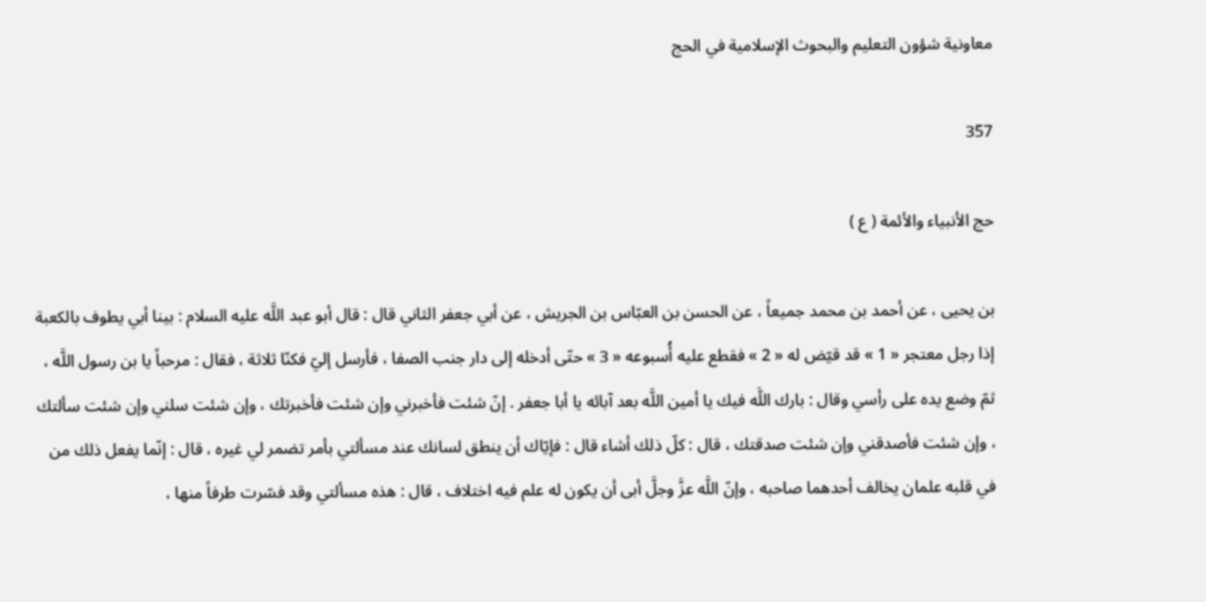معاونية شؤون التعليم والبحوث الإسلامية في الحج

357

حج الأنبياء والأئمة ( ع )

بن يحيى ، عن أحمد بن محمد جميعاً ، عن الحسن بن العبّاس بن الجريش ، عن أبي جعفر الثاني قال : قال أبو عبد اللَّه عليه السلام : بينا أبي يطوف بالكعبة إذا رجل معتجر « 1 » قد قيّض له « 2 » فقطع عليه أُسبوعه « 3 » حتّى أدخله إلى دار جنب الصفا ، فأرسل إليّ فكنّا ثلاثة ، فقال : مرحباً يا بن رسول اللَّه ، ثمّ وضع يده على رأسي وقال : بارك اللَّه فيك يا أمين اللَّه بعد آبائه يا أبا جعفر . إنّ شئت فأخبرني وإن شئت فأخبرتك ، وإن شئت سلني وإن شئت سألتك ، وإن شئت فأصدقني وإن شئت صدقتك ، قال : كلّ ذلك أشاء قال : فإيّاك أن ينطق لسانك عند مسألتي بأمر تضمر لي غيره ، قال : إنّما يفعل ذلك من في قلبه علمان يخالف أحدهما صاحبه ، وإنّ اللَّه عزَّ وجلَّ أبى أن يكون له علم فيه اختلاف ، قال : هذه مسألتي وقد فسّرت طرفاً منها ،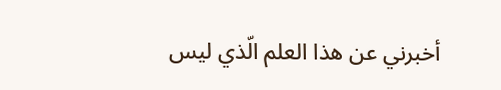أخبرني عن هذا العلم الّذي ليس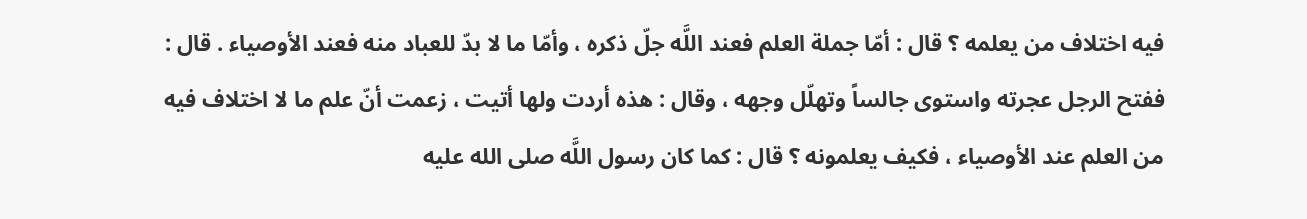فيه اختلاف من يعلمه ؟ قال : أمّا جملة العلم فعند اللَّه جلّ ذكره ، وأمّا ما لا بدّ للعباد منه فعند الأوصياء . قال : ففتح الرجل عجرته واستوى جالساً وتهلّل وجهه ، وقال : هذه أردت ولها أتيت ، زعمت أنّ علم ما لا اختلاف فيه من العلم عند الأوصياء ، فكيف يعلمونه ؟ قال : كما كان رسول اللَّه صلى الله عليه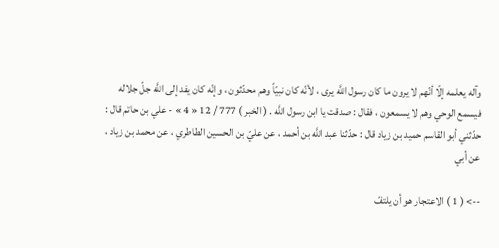وآله يعلمه إلّا أنّهم لا يرون ما كان رسول اللَّه يرى ، لأنّه كان نبيّاً وهم محدّثون ، وإنّه كان يفد إلى اللَّه جلّ جلاله فيسمع الوحي وهم لا يسمعون ، فقال : صدقت يا ابن رسول اللَّه . ( الخبر ) 777 / 12 « 4 » - علي بن حاتم قال : حدّثني أبو القاسم حميد بن زياد قال : حدّثنا عبد اللَّه بن أحمد ، عن عليّ بن الحسين الطاطري ، عن محمد بن زياد ، عن أبي

--> ( 1 ) الاعتجار هو أن يلتفّ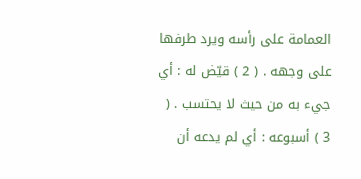العمامة على رأسه ويرد طرفها على وجهه . ( 2 ) قيّض له : أي جيء به من حيث لا يحتسب . ( 3 ) أسبوعه : أي لم يدعه أن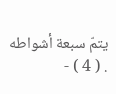يتمّ سبعة أشواطه . ( 4 ) -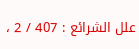علل الشرائع : 407 / 2 ،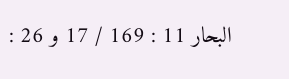البحار 11 : 169 / 17 و 26 :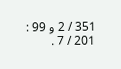351 / 2 و 99 : 201 / 7 .